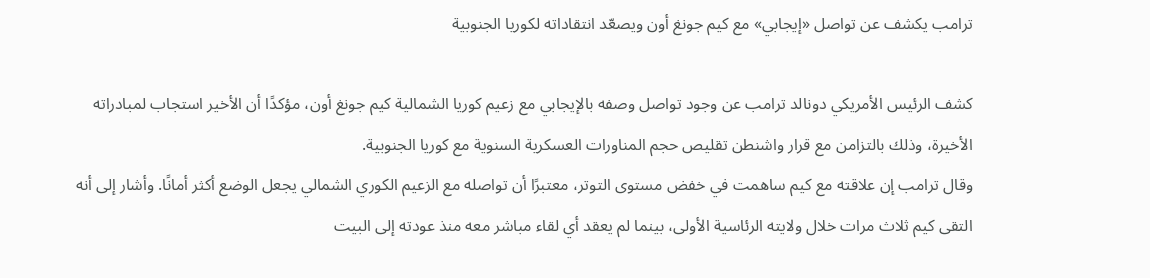ترامب يكشف عن تواصل «إيجابي» مع كيم جونغ أون ويصعّد انتقاداته لكوريا الجنوبية

كشف الرئيس الأمريكي دونالد ترامب عن وجود تواصل وصفه بالإيجابي مع زعيم كوريا الشمالية كيم جونغ أون، مؤكدًا أن الأخير استجاب لمبادراته الأخيرة، وذلك بالتزامن مع قرار واشنطن تقليص حجم المناورات العسكرية السنوية مع كوريا الجنوبية.
وقال ترامب إن علاقته مع كيم ساهمت في خفض مستوى التوتر، معتبرًا أن تواصله مع الزعيم الكوري الشمالي يجعل الوضع أكثر أمانًا. وأشار إلى أنه التقى كيم ثلاث مرات خلال ولايته الرئاسية الأولى، بينما لم يعقد أي لقاء مباشر معه منذ عودته إلى البيت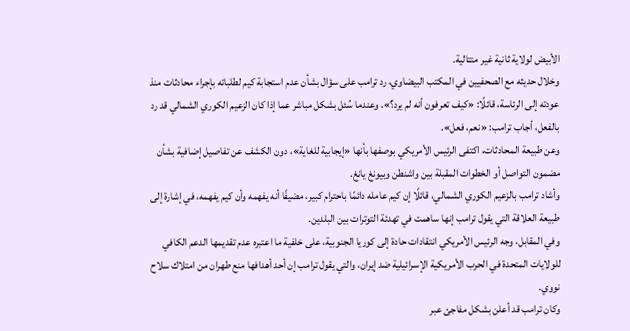الأبيض لولاية ثانية غير متتالية.
وخلال حديثه مع الصحفيين في المكتب البيضاوي، رد ترامب على سؤال بشأن عدم استجابة كيم لطلباته بإجراء محادثات منذ عودته إلى الرئاسة، قائلًا: «كيف تعرفون أنه لم يرد؟». وعندما سُئل بشكل مباشر عما إذا كان الزعيم الكوري الشمالي قد رد بالفعل، أجاب ترامب: «نعم، فعل».
وعن طبيعة المحادثات، اكتفى الرئيس الأمريكي بوصفها بأنها «إيجابية للغاية»، دون الكشف عن تفاصيل إضافية بشأن مضمون التواصل أو الخطوات المقبلة بين واشنطن وبيونغ يانغ.
وأشاد ترامب بالزعيم الكوري الشمالي، قائلًا إن كيم عامله دائمًا باحترام كبير، مضيفًا أنه يفهمه وأن كيم يفهمه، في إشارة إلى طبيعة العلاقة التي يقول ترامب إنها ساهمت في تهدئة التوترات بين البلدين.
وفي المقابل، وجه الرئيس الأمريكي انتقادات حادة إلى كوريا الجنوبية، على خلفية ما اعتبره عدم تقديمها الدعم الكافي للولايات المتحدة في الحرب الأمريكية الإسرائيلية ضد إيران، والتي يقول ترامب إن أحد أهدافها منع طهران من امتلاك سلاح نووي.
وكان ترامب قد أعلن بشكل مفاجئ عبر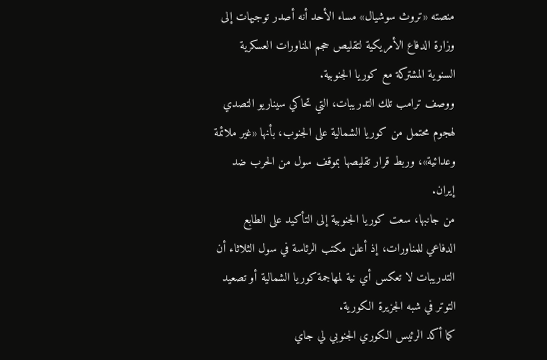منصته «تروث سوشيال» مساء الأحد أنه أصدر توجيهات إلى وزارة الدفاع الأمريكية لتقليص حجم المناورات العسكرية السنوية المشتركة مع كوريا الجنوبية.
ووصف ترامب تلك التدريبات، التي تحاكي سيناريو التصدي لهجوم محتمل من كوريا الشمالية على الجنوب، بأنها «غير ملائمة وعدائية»، وربط قرار تقليصها بموقف سول من الحرب ضد إيران.
من جانبها، سعت كوريا الجنوبية إلى التأكيد على الطابع الدفاعي للمناورات، إذ أعلن مكتب الرئاسة في سول الثلاثاء أن التدريبات لا تعكس أي نية لمهاجمة كوريا الشمالية أو تصعيد التوتر في شبه الجزيرة الكورية.
كما أكد الرئيس الكوري الجنوبي لي جاي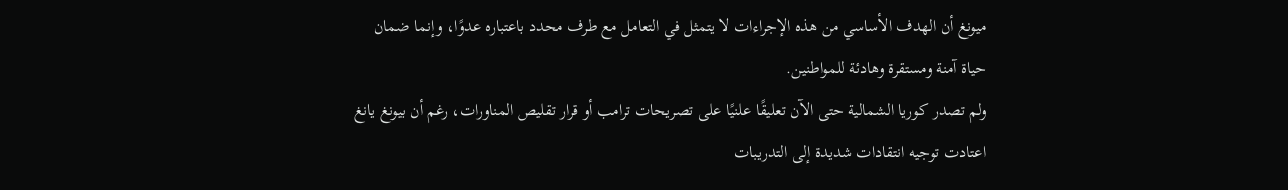ميونغ أن الهدف الأساسي من هذه الإجراءات لا يتمثل في التعامل مع طرف محدد باعتباره عدوًا، وإنما ضمان حياة آمنة ومستقرة وهادئة للمواطنين.
ولم تصدر كوريا الشمالية حتى الآن تعليقًا علنيًا على تصريحات ترامب أو قرار تقليص المناورات، رغم أن بيونغ يانغ اعتادت توجيه انتقادات شديدة إلى التدريبات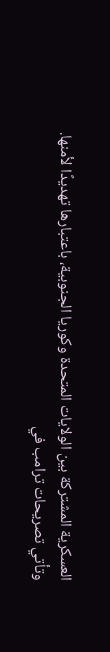العسكرية المشتركة بين الولايات المتحدة وكوريا الجنوبية، باعتبارها تهديدًا لأمنها.
وتأتي تصريحات ترامب في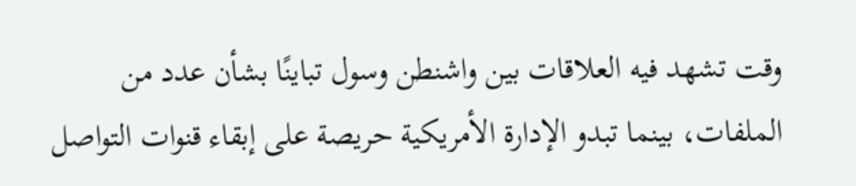وقت تشهد فيه العلاقات بين واشنطن وسول تباينًا بشأن عدد من الملفات، بينما تبدو الإدارة الأمريكية حريصة على إبقاء قنوات التواصل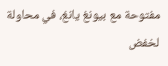مفتوحة مع بيونغ يانغ، في محاولة لخفض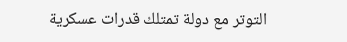التوتر مع دولة تمتلك قدرات عسكرية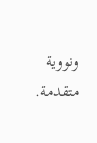ونووية متقدمة.